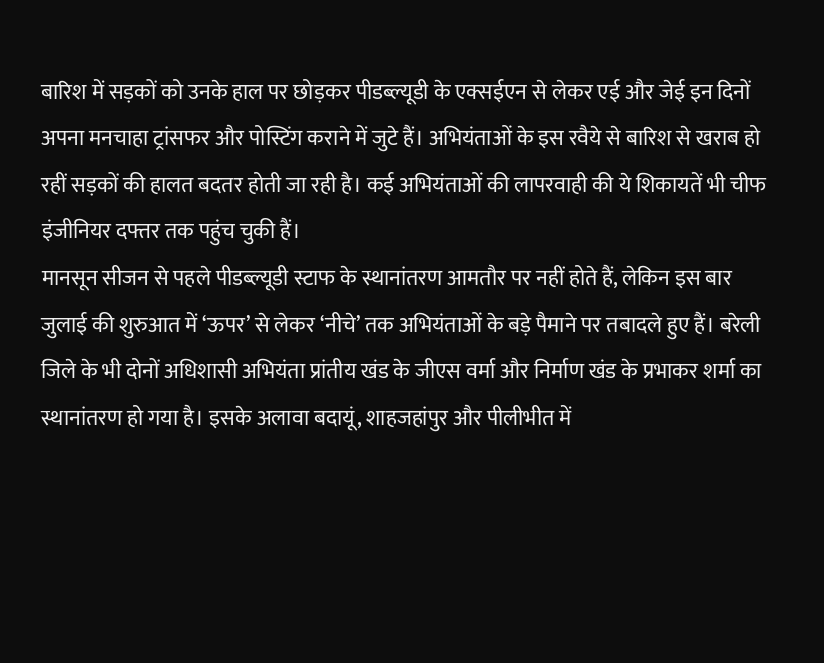बारिश में सड़कों को उनके हाल पर छोड़कर पीडब्ल्यूडी के एक्सईएन से लेकर एई और जेई इन दिनों अपना मनचाहा ट्रांसफर और पोस्टिंग कराने में जुटे हैं। अभियंताओं के इस रवैये से बारिश से खराब हो रहीं सड़कों की हालत बदतर होती जा रही है। कई अभियंताओं की लापरवाही की ये शिकायतें भी चीफ इंजीनियर दफ्तर तक पहुंच चुकी हैं।
मानसून सीजन से पहले पीडब्ल्यूडी स्टाफ के स्थानांतरण आमतौर पर नहीं होते हैं, लेकिन इस बार जुलाई की शुरुआत में ‘ऊपर’ से लेकर ‘नीचे’ तक अभियंताओं के बड़े पैमाने पर तबादले हुए हैं। बरेली जिले के भी दोनों अधिशासी अभियंता प्रांतीय खंड के जीएस वर्मा और निर्माण खंड के प्रभाकर शर्मा का स्थानांतरण हो गया है। इसके अलावा बदायूं, शाहजहांपुर और पीलीभीत में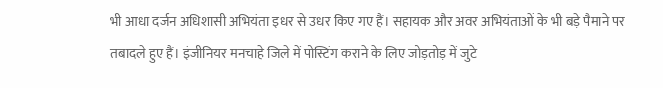भी आधा दर्जन अधिशासी अभियंता इधर से उधर किए गए हैं। सहायक और अवर अभियंताओं के भी बड़े पैमाने पर तबादले हुए हैं। इंजीनियर मनचाहे जिले में पोस्टिंग कराने के लिए जोड़तोड़ में जुटे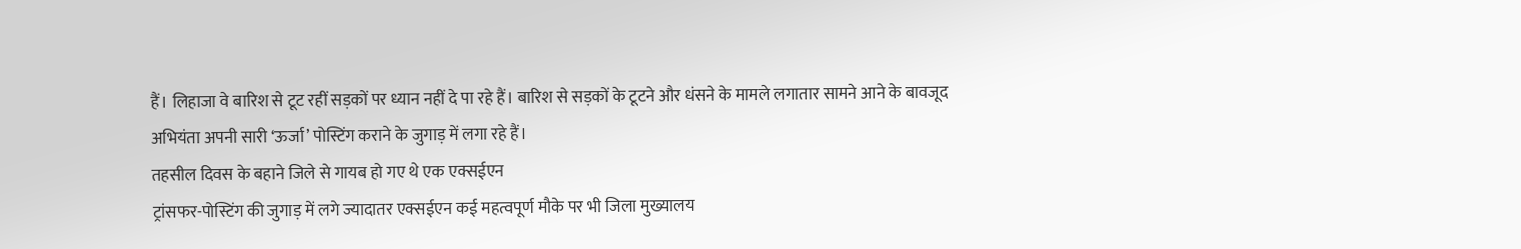हैं। लिहाजा वे बारिश से टूट रहीं सड़कों पर ध्यान नहीं दे पा रहे हैं। बारिश से सड़कों के टूटने और धंसने के मामले लगातार सामने आने के बावजूद अभियंता अपनी सारी ‘ऊर्जा’ पोस्टिंग कराने के जुगाड़ में लगा रहे हैं।
तहसील दिवस के बहाने जिले से गायब हो गए थे एक एक्सईएन
ट्रांसफर-पोस्टिंग की जुगाड़ में लगे ज्यादातर एक्सईएन कई महत्वपूर्ण मौके पर भी जिला मुख्यालय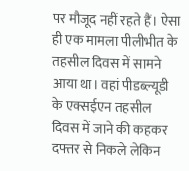पर मौजूद नहीं रहते हैं। ऐसा ही एक मामला पीलीभीत के तहसील दिवस में सामने आया था। वहां पीडब्ल्यूडी के एक्सईएन तहसील दिवस में जाने की कहकर दफ्तर से निकले लेकिन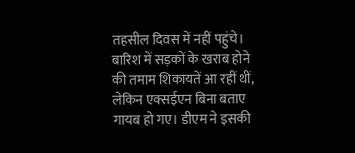तहसील दिवस में नहीं पहुंचे। बारिश में सड़कों के खराब होने की तमाम शिकायतें आ रहीं थीं, लेकिन एक्सईएन बिना बताए गायब हो गए। डीएम ने इसकी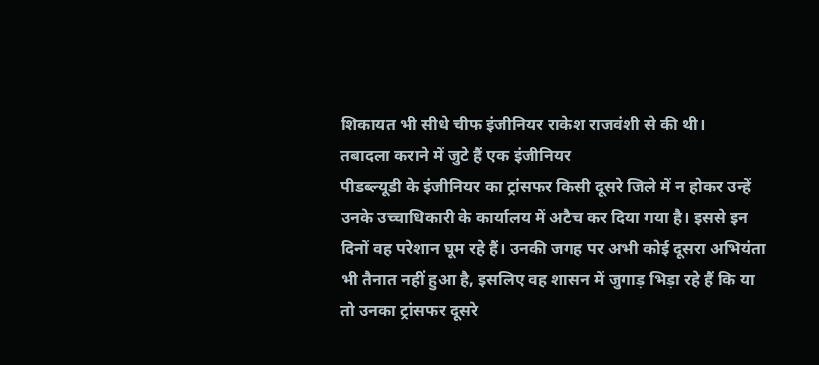शिकायत भी सीधे चीफ इंजीनियर राकेश राजवंशी से की थी।
तबादला कराने में जुटे हैं एक इंजीनियर
पीडब्ल्यूडी के इंजीनियर का ट्रांसफर किसी दूसरे जिले में न होकर उन्हें उनके उच्चाधिकारी के कार्यालय में अटैच कर दिया गया है। इससे इन दिनों वह परेशान घूम रहे हैं। उनकी जगह पर अभी कोई दूसरा अभियंता भी तैनात नहीं हुआ है, इसलिए वह शासन में जुगाड़ भिड़ा रहे हैं कि या तो उनका ट्रांसफर दूसरे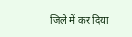जिले में कर दिया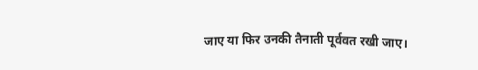जाए या फिर उनकी तैनाती पूर्ववत रखी जाए।